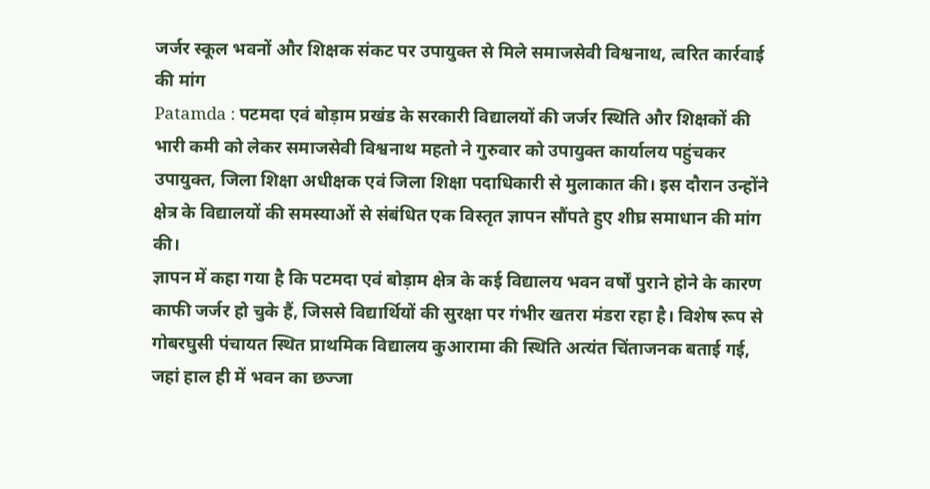जर्जर स्कूल भवनों और शिक्षक संकट पर उपायुक्त से मिले समाजसेवी विश्वनाथ, त्वरित कार्रवाई की मांग
Patamda : पटमदा एवं बोड़ाम प्रखंड के सरकारी विद्यालयों की जर्जर स्थिति और शिक्षकों की भारी कमी को लेकर समाजसेवी विश्वनाथ महतो ने गुरुवार को उपायुक्त कार्यालय पहुंचकर उपायुक्त, जिला शिक्षा अधीक्षक एवं जिला शिक्षा पदाधिकारी से मुलाकात की। इस दौरान उन्होंने क्षेत्र के विद्यालयों की समस्याओं से संबंधित एक विस्तृत ज्ञापन सौंपते हुए शीघ्र समाधान की मांग की।
ज्ञापन में कहा गया है कि पटमदा एवं बोड़ाम क्षेत्र के कई विद्यालय भवन वर्षों पुराने होने के कारण काफी जर्जर हो चुके हैं, जिससे विद्यार्थियों की सुरक्षा पर गंभीर खतरा मंडरा रहा है। विशेष रूप से गोबरघुसी पंचायत स्थित प्राथमिक विद्यालय कुआरामा की स्थिति अत्यंत चिंताजनक बताई गई, जहां हाल ही में भवन का छज्जा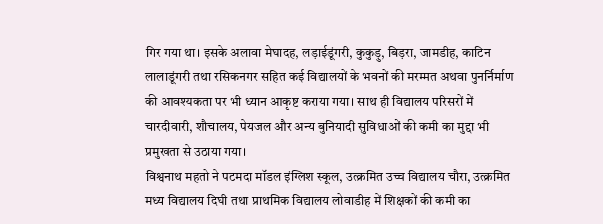गिर गया था। इसके अलावा मेघादह, लड़ाईडूंगरी, कुकुड़ु, बिड़रा, जामडीह, काटिन लालाडूंगरी तथा रसिकनगर सहित कई विद्यालयों के भवनों की मरम्मत अथवा पुनर्निर्माण की आवश्यकता पर भी ध्यान आकृष्ट कराया गया। साथ ही विद्यालय परिसरों में चारदीवारी, शौचालय, पेयजल और अन्य बुनियादी सुविधाओं की कमी का मुद्दा भी प्रमुखता से उठाया गया।
विश्वनाथ महतो ने पटमदा मॉडल इंग्लिश स्कूल, उत्क्रमित उच्च विद्यालय चौरा, उत्क्रमित मध्य विद्यालय दिघी तथा प्राथमिक विद्यालय लोवाडीह में शिक्षकों की कमी का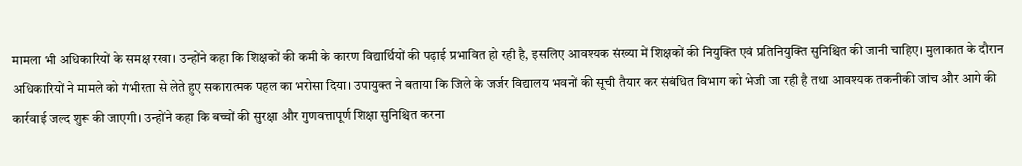मामला भी अधिकारियों के समक्ष रखा। उन्होंने कहा कि शिक्षकों की कमी के कारण विद्यार्थियों की पढ़ाई प्रभावित हो रही है, इसलिए आवश्यक संख्या में शिक्षकों की नियुक्ति एवं प्रतिनियुक्ति सुनिश्चित की जानी चाहिए। मुलाकात के दौरान अधिकारियों ने मामले को गंभीरता से लेते हुए सकारात्मक पहल का भरोसा दिया। उपायुक्त ने बताया कि जिले के जर्जर विद्यालय भवनों की सूची तैयार कर संबंधित विभाग को भेजी जा रही है तथा आवश्यक तकनीकी जांच और आगे की कार्रवाई जल्द शुरू की जाएगी। उन्होंने कहा कि बच्चों की सुरक्षा और गुणवत्तापूर्ण शिक्षा सुनिश्चित करना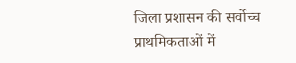जिला प्रशासन की सर्वोच्च प्राथमिकताओं में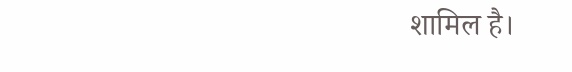शामिल है।